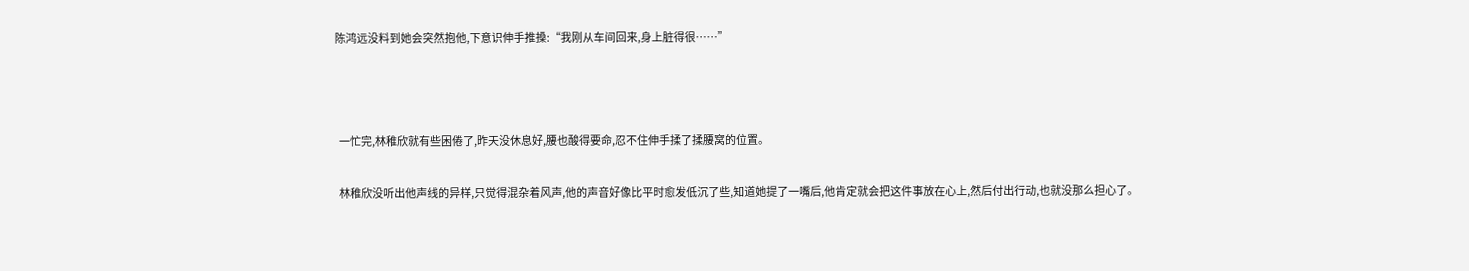陈鸿远没料到她会突然抱他,下意识伸手推搡:“我刚从车间回来,身上脏得很……”



  一忙完,林稚欣就有些困倦了,昨天没休息好,腰也酸得要命,忍不住伸手揉了揉腰窝的位置。

  林稚欣没听出他声线的异样,只觉得混杂着风声,他的声音好像比平时愈发低沉了些,知道她提了一嘴后,他肯定就会把这件事放在心上,然后付出行动,也就没那么担心了。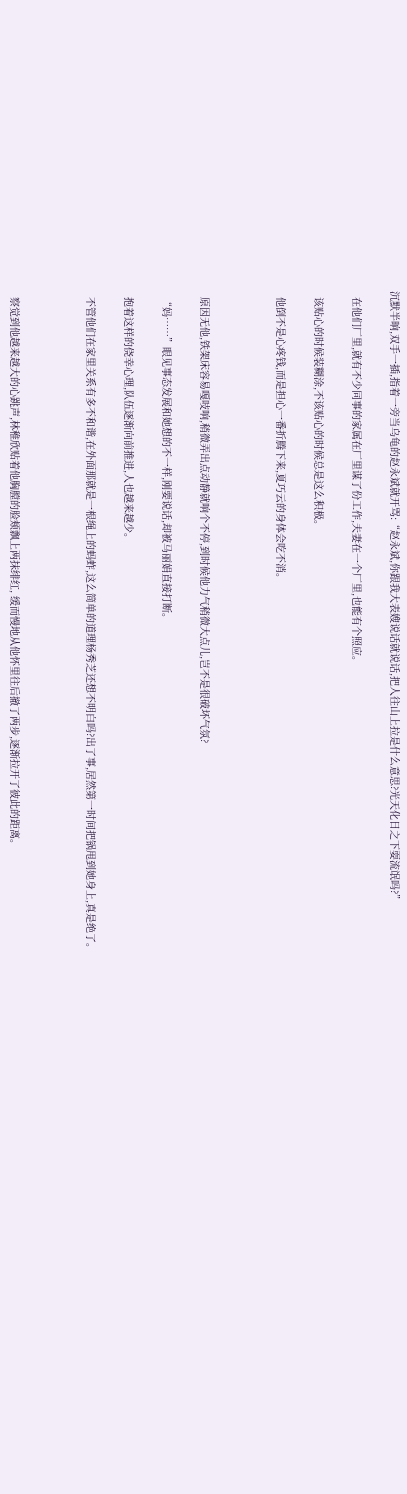沉默半晌,双手一插,指着一旁当乌龟的赵永斌就开骂:“赵永斌,你跟我大表嫂说话就说话,把人往山上拉是什么意思?光天化日之下耍流氓吗?”

  在他们厂里,就有不少同事的家属在厂里谋了份工作,夫妻在一个厂里,也能有个照应。

  该贴心的时候装糊涂,不该贴心的时候总是这么积极。

  他倒不是心疼钱,而是担心一番折腾下来,夏巧云的身体会吃不消。



  原因无他,铁架床容易嘎吱响,稍微弄出点动静就响个不停,到时候他力气稍微大点儿,岂不是很破坏气氛?

  “妈……”眼见事态发展和她想的不一样,刚要说话,却被马丽娟直接打断。

  抱着这样的侥幸心理,队伍逐渐向前推进,人也越来越少。

  不管他们在家里关系有多不和谐,在外面那就是一根绳上的蚂蚱,这么简单的道理杨秀芝还想不明白吗?出了事,居然第一时间把锅甩到她身上,真是绝了。



  察觉到他越来越大的心跳声,林稚欣贴着他胸膛的脸颊飘上两抹绯红, 缓而慢地从他怀里往后撤了两步,逐渐拉开了彼此的距离。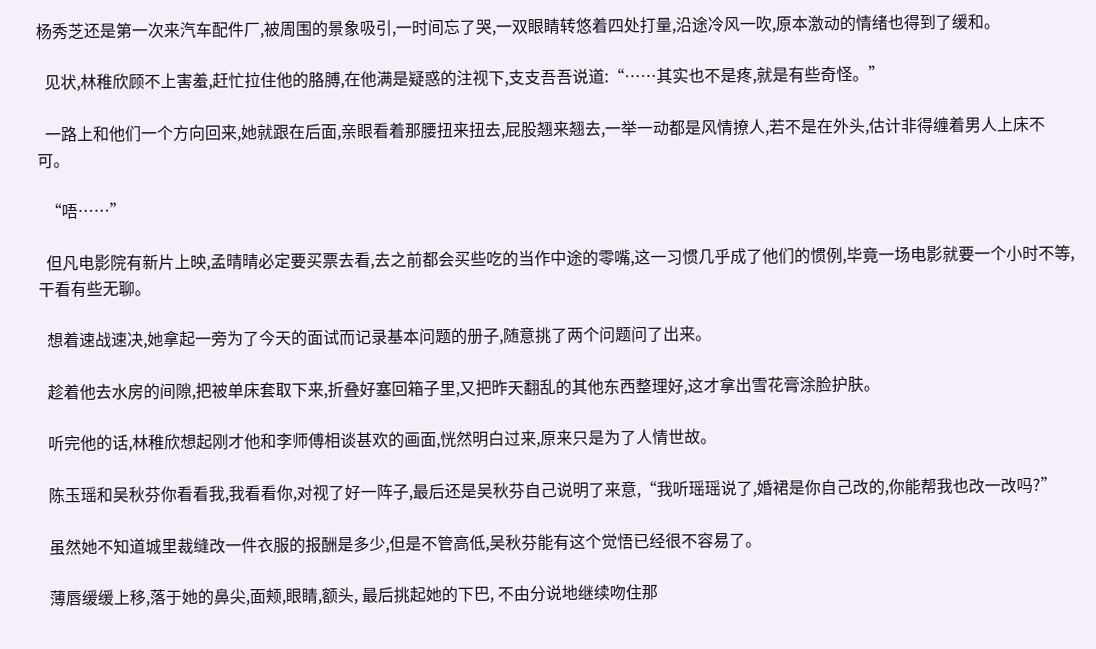杨秀芝还是第一次来汽车配件厂,被周围的景象吸引,一时间忘了哭,一双眼睛转悠着四处打量,沿途冷风一吹,原本激动的情绪也得到了缓和。

  见状,林稚欣顾不上害羞,赶忙拉住他的胳膊,在他满是疑惑的注视下,支支吾吾说道:“……其实也不是疼,就是有些奇怪。”

  一路上和他们一个方向回来,她就跟在后面,亲眼看着那腰扭来扭去,屁股翘来翘去,一举一动都是风情撩人,若不是在外头,估计非得缠着男人上床不可。

  “唔……”

  但凡电影院有新片上映,孟晴晴必定要买票去看,去之前都会买些吃的当作中途的零嘴,这一习惯几乎成了他们的惯例,毕竟一场电影就要一个小时不等,干看有些无聊。

  想着速战速决,她拿起一旁为了今天的面试而记录基本问题的册子,随意挑了两个问题问了出来。

  趁着他去水房的间隙,把被单床套取下来,折叠好塞回箱子里,又把昨天翻乱的其他东西整理好,这才拿出雪花膏涂脸护肤。

  听完他的话,林稚欣想起刚才他和李师傅相谈甚欢的画面,恍然明白过来,原来只是为了人情世故。

  陈玉瑶和吴秋芬你看看我,我看看你,对视了好一阵子,最后还是吴秋芬自己说明了来意,“我听瑶瑶说了,婚裙是你自己改的,你能帮我也改一改吗?”

  虽然她不知道城里裁缝改一件衣服的报酬是多少,但是不管高低,吴秋芬能有这个觉悟已经很不容易了。

  薄唇缓缓上移,落于她的鼻尖,面颊,眼睛,额头, 最后挑起她的下巴, 不由分说地继续吻住那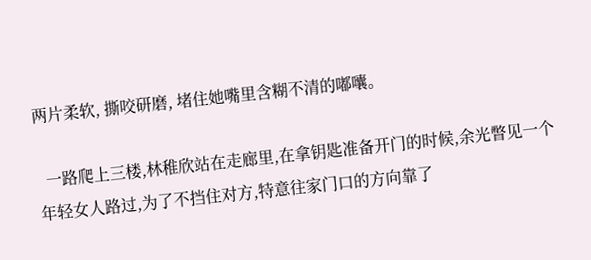两片柔软, 撕咬研磨, 堵住她嘴里含糊不清的嘟囔。

  一路爬上三楼,林稚欣站在走廊里,在拿钥匙准备开门的时候,余光瞥见一个年轻女人路过,为了不挡住对方,特意往家门口的方向靠了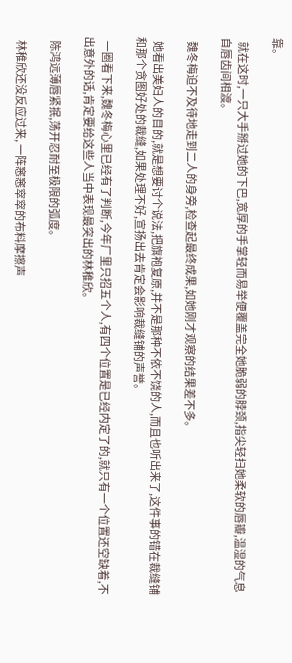靠。

  就在这时,一只大手掰过她的下巴,宽厚的手掌轻而易举便覆盖完全她脆弱的脖颈,指尖轻扫她柔软的唇瓣,温湿的气息自唇齿间相渡。

  魏冬梅迫不及待地走到二人的身旁,检查起最终成果,如她刚才观察的结果差不多。

  她看出美妇人的目的,就是想要讨个说法,把旗袍复原,并不是那种不依不饶的人,而且也听出来了,这件事的错在裁缝铺和那个贪图好处的裁缝,如果处理不好,宣扬出去肯定会影响裁缝铺的声誉。

  一圈看下来,魏冬梅心里已经有了判断,今年厂里只招五个人,有四个位置是已经内定了的,就只有一个位置还空缺着,不出意外的话,肯定要给这些人当中表现最突出的林稚欣。

  陈鸿远薄唇紧抿,荡开忍耐至极限的弧度。

  林稚欣还没反应过来, 一阵窸窸窣窣的布料摩擦声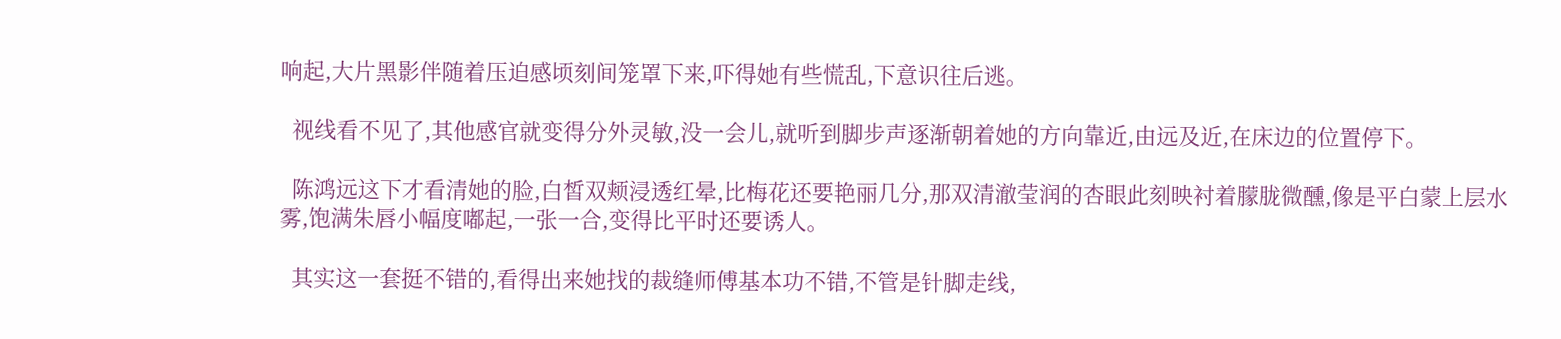响起,大片黑影伴随着压迫感顷刻间笼罩下来,吓得她有些慌乱,下意识往后逃。

  视线看不见了,其他感官就变得分外灵敏,没一会儿,就听到脚步声逐渐朝着她的方向靠近,由远及近,在床边的位置停下。

  陈鸿远这下才看清她的脸,白皙双颊浸透红晕,比梅花还要艳丽几分,那双清澈莹润的杏眼此刻映衬着朦胧微醺,像是平白蒙上层水雾,饱满朱唇小幅度嘟起,一张一合,变得比平时还要诱人。

  其实这一套挺不错的,看得出来她找的裁缝师傅基本功不错,不管是针脚走线,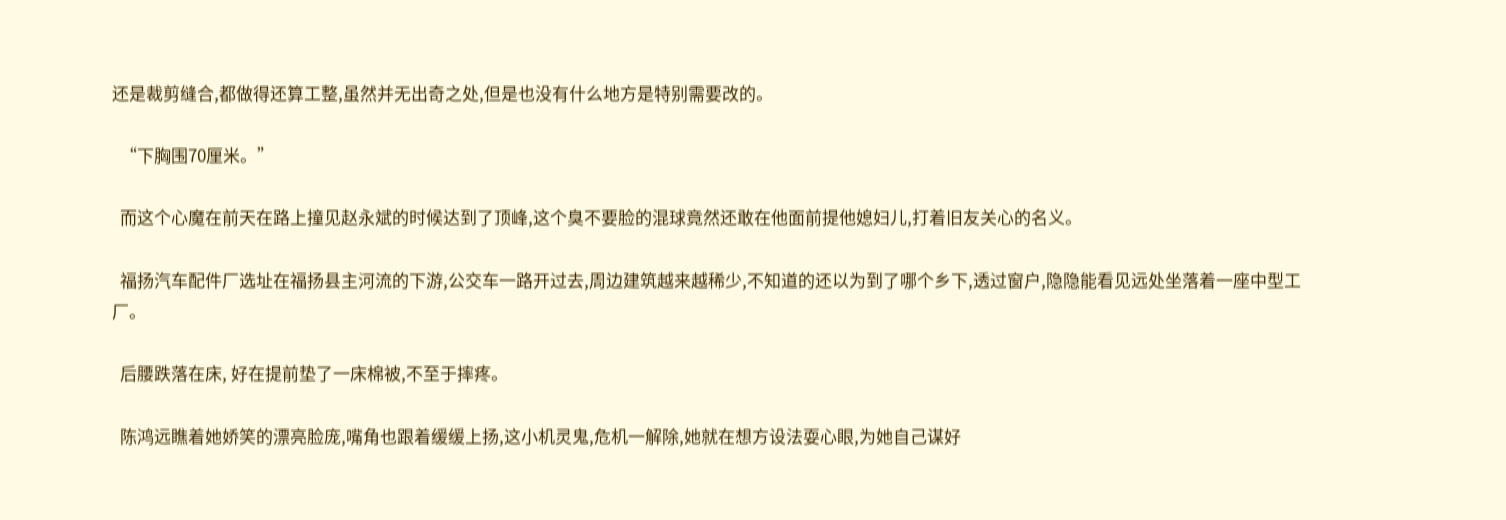还是裁剪缝合,都做得还算工整,虽然并无出奇之处,但是也没有什么地方是特别需要改的。

  “下胸围70厘米。”

  而这个心魔在前天在路上撞见赵永斌的时候达到了顶峰,这个臭不要脸的混球竟然还敢在他面前提他媳妇儿,打着旧友关心的名义。

  福扬汽车配件厂选址在福扬县主河流的下游,公交车一路开过去,周边建筑越来越稀少,不知道的还以为到了哪个乡下,透过窗户,隐隐能看见远处坐落着一座中型工厂。

  后腰跌落在床, 好在提前垫了一床棉被,不至于摔疼。

  陈鸿远瞧着她娇笑的漂亮脸庞,嘴角也跟着缓缓上扬,这小机灵鬼,危机一解除,她就在想方设法耍心眼,为她自己谋好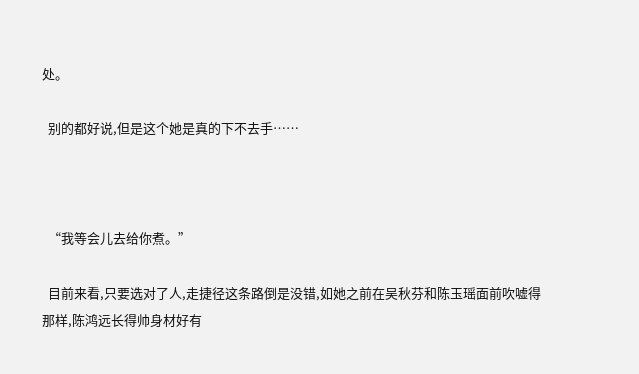处。

  别的都好说,但是这个她是真的下不去手……



  “我等会儿去给你煮。”

  目前来看,只要选对了人,走捷径这条路倒是没错,如她之前在吴秋芬和陈玉瑶面前吹嘘得那样,陈鸿远长得帅身材好有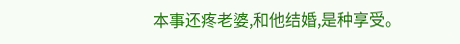本事还疼老婆,和他结婚,是种享受。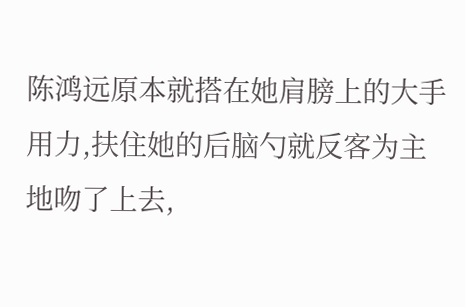陈鸿远原本就搭在她肩膀上的大手用力,扶住她的后脑勺就反客为主地吻了上去,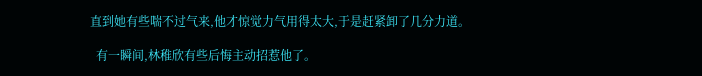直到她有些喘不过气来,他才惊觉力气用得太大,于是赶紧卸了几分力道。

  有一瞬间,林稚欣有些后悔主动招惹他了。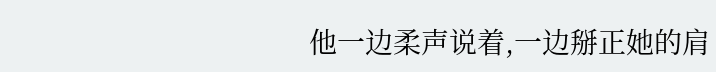他一边柔声说着,一边掰正她的肩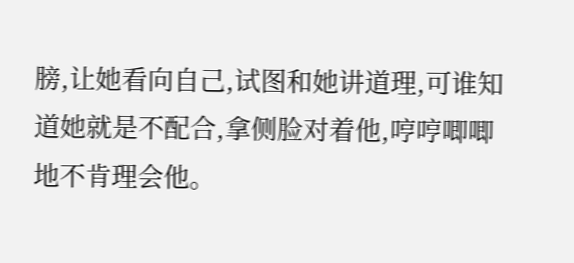膀,让她看向自己,试图和她讲道理,可谁知道她就是不配合,拿侧脸对着他,哼哼唧唧地不肯理会他。